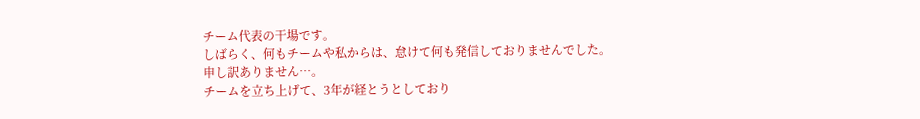チーム代表の干場です。
しばらく、何もチームや私からは、怠けて何も発信しておりませんでした。
申し訳ありません…。
チームを立ち上げて、3年が経とうとしており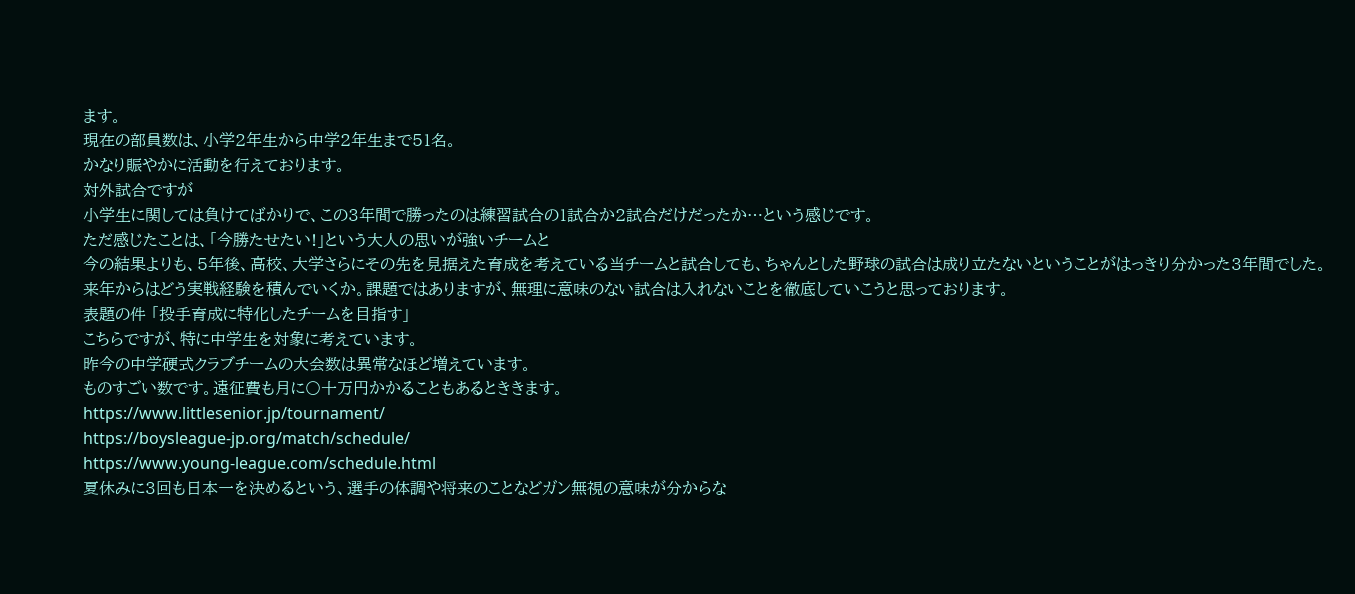ます。
現在の部員数は、小学2年生から中学2年生まで51名。
かなり賑やかに活動を行えております。
対外試合ですが
小学生に関しては負けてばかりで、この3年間で勝ったのは練習試合の1試合か2試合だけだったか…という感じです。
ただ感じたことは、「今勝たせたい!」という大人の思いが強いチームと
今の結果よりも、5年後、高校、大学さらにその先を見据えた育成を考えている当チームと試合しても、ちゃんとした野球の試合は成り立たないということがはっきり分かった3年間でした。
来年からはどう実戦経験を積んでいくか。課題ではありますが、無理に意味のない試合は入れないことを徹底していこうと思っております。
表題の件 「投手育成に特化したチームを目指す」
こちらですが、特に中学生を対象に考えています。
昨今の中学硬式クラブチームの大会数は異常なほど増えています。
ものすごい数です。遠征費も月に〇十万円かかることもあるとききます。
https://www.littlesenior.jp/tournament/
https://boysleague-jp.org/match/schedule/
https://www.young-league.com/schedule.html
夏休みに3回も日本一を決めるという、選手の体調や将来のことなどガン無視の意味が分からな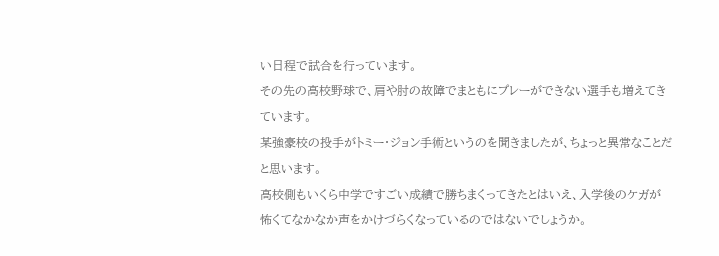い日程で試合を行っています。
その先の高校野球で、肩や肘の故障でまともにプレーができない選手も増えてきています。
某強豪校の投手がトミー・ジョン手術というのを聞きましたが、ちょっと異常なことだと思います。
高校側もいくら中学ですごい成績で勝ちまくってきたとはいえ、入学後のケガが怖くてなかなか声をかけづらくなっているのではないでしょうか。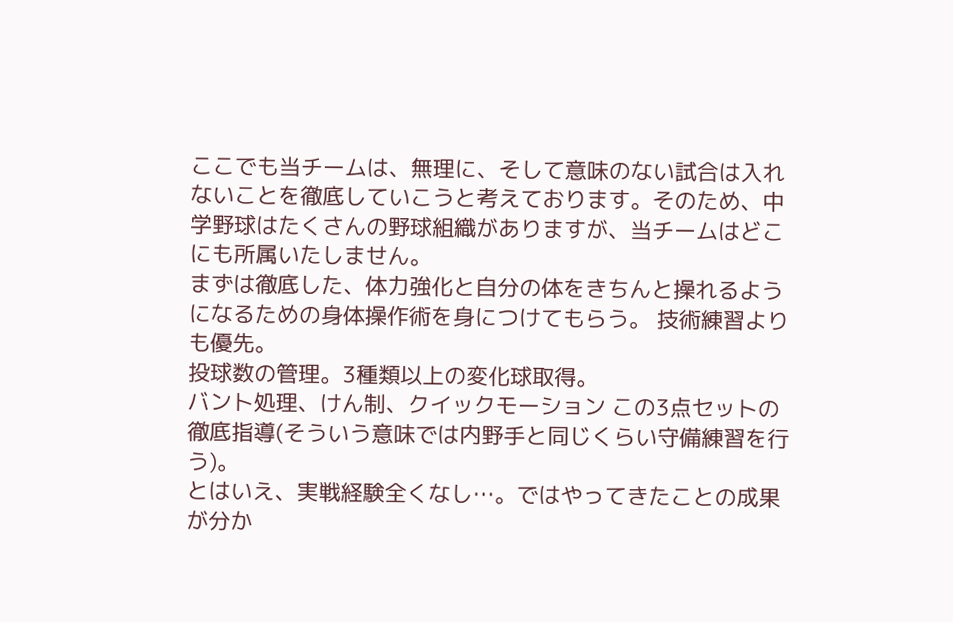ここでも当チームは、無理に、そして意味のない試合は入れないことを徹底していこうと考えております。そのため、中学野球はたくさんの野球組織がありますが、当チームはどこにも所属いたしません。
まずは徹底した、体力強化と自分の体をきちんと操れるようになるための身体操作術を身につけてもらう。 技術練習よりも優先。
投球数の管理。3種類以上の変化球取得。
バント処理、けん制、クイックモーション この3点セットの徹底指導(そういう意味では内野手と同じくらい守備練習を行う)。
とはいえ、実戦経験全くなし…。ではやってきたことの成果が分か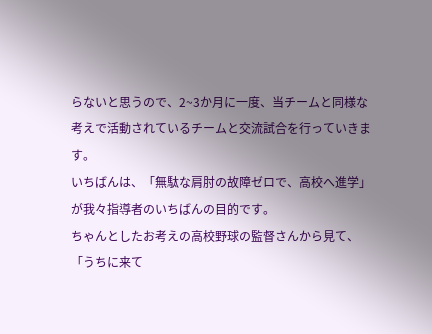らないと思うので、2~3か月に一度、当チームと同様な考えで活動されているチームと交流試合を行っていきます。
いちばんは、「無駄な肩肘の故障ゼロで、高校へ進学」が我々指導者のいちばんの目的です。
ちゃんとしたお考えの高校野球の監督さんから見て、「うちに来て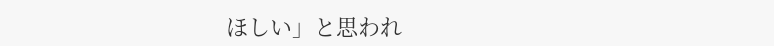ほしい」と思われ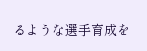るような選手育成を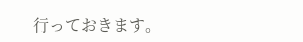行っておきます。